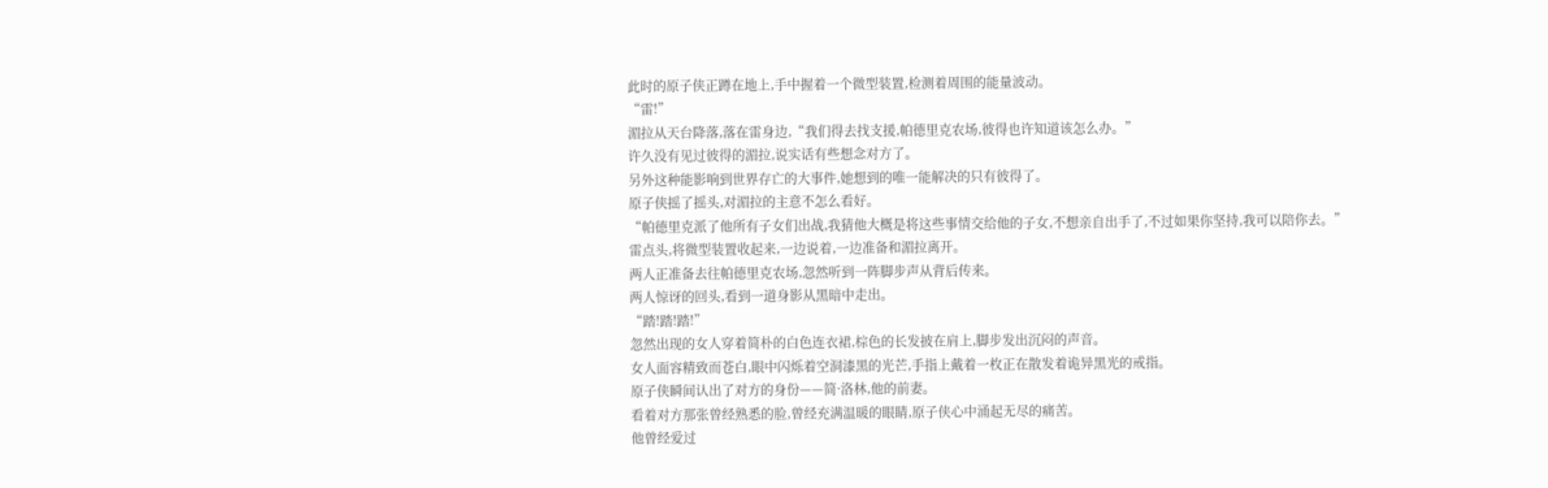此时的原子侠正蹲在地上,手中握着一个微型装置,检测着周围的能量波动。
“雷!”
湄拉从天台降落,落在雷身边,“我们得去找支援,帕德里克农场,彼得也许知道该怎么办。”
许久没有见过彼得的湄拉,说实话有些想念对方了。
另外这种能影响到世界存亡的大事件,她想到的唯一能解决的只有彼得了。
原子侠摇了摇头,对湄拉的主意不怎么看好。
“帕德里克派了他所有子女们出战,我猜他大概是将这些事情交给他的子女,不想亲自出手了,不过如果你坚持,我可以陪你去。”
雷点头,将微型装置收起来,一边说着,一边准备和湄拉离开。
两人正准备去往帕德里克农场,忽然听到一阵脚步声从背后传来。
两人惊讶的回头,看到一道身影从黑暗中走出。
“踏!踏!踏!”
忽然出现的女人穿着简朴的白色连衣裙,棕色的长发披在肩上,脚步发出沉闷的声音。
女人面容精致而苍白,眼中闪烁着空洞漆黑的光芒,手指上戴着一枚正在散发着诡异黑光的戒指。
原子侠瞬间认出了对方的身份——简·洛林,他的前妻。
看着对方那张曾经熟悉的脸,曾经充满温暖的眼睛,原子侠心中涌起无尽的痛苦。
他曾经爱过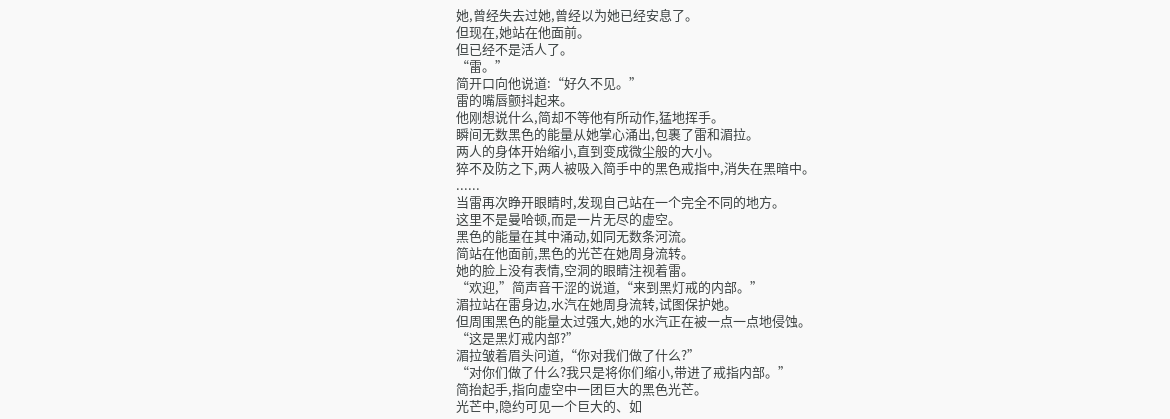她,曾经失去过她,曾经以为她已经安息了。
但现在,她站在他面前。
但已经不是活人了。
“雷。”
简开口向他说道:“好久不见。”
雷的嘴唇颤抖起来。
他刚想说什么,简却不等他有所动作,猛地挥手。
瞬间无数黑色的能量从她掌心涌出,包裹了雷和湄拉。
两人的身体开始缩小,直到变成微尘般的大小。
猝不及防之下,两人被吸入简手中的黑色戒指中,消失在黑暗中。
......
当雷再次睁开眼睛时,发现自己站在一个完全不同的地方。
这里不是曼哈顿,而是一片无尽的虚空。
黑色的能量在其中涌动,如同无数条河流。
简站在他面前,黑色的光芒在她周身流转。
她的脸上没有表情,空洞的眼睛注视着雷。
“欢迎,”简声音干涩的说道,“来到黑灯戒的内部。”
湄拉站在雷身边,水汽在她周身流转,试图保护她。
但周围黑色的能量太过强大,她的水汽正在被一点一点地侵蚀。
“这是黑灯戒内部?”
湄拉皱着眉头问道,“你对我们做了什么?”
“对你们做了什么?我只是将你们缩小,带进了戒指内部。”
简抬起手,指向虚空中一团巨大的黑色光芒。
光芒中,隐约可见一个巨大的、如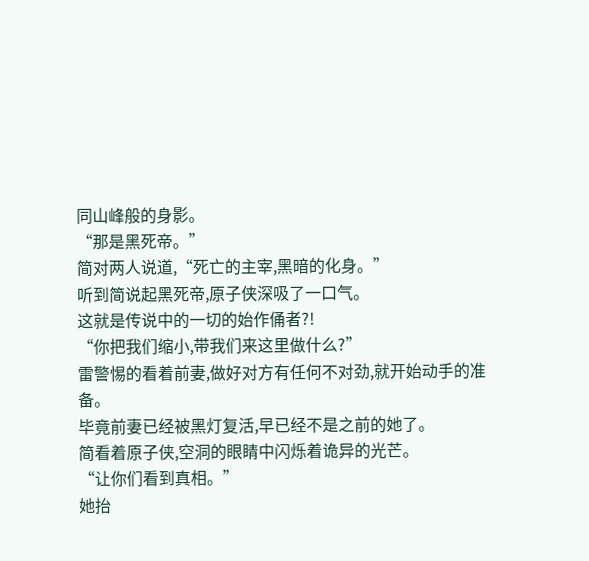同山峰般的身影。
“那是黑死帝。”
简对两人说道,“死亡的主宰,黑暗的化身。”
听到简说起黑死帝,原子侠深吸了一口气。
这就是传说中的一切的始作俑者?!
“你把我们缩小,带我们来这里做什么?”
雷警惕的看着前妻,做好对方有任何不对劲,就开始动手的准备。
毕竟前妻已经被黑灯复活,早已经不是之前的她了。
简看着原子侠,空洞的眼睛中闪烁着诡异的光芒。
“让你们看到真相。”
她抬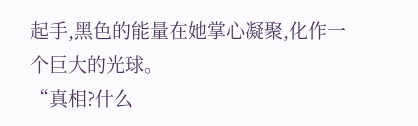起手,黑色的能量在她掌心凝聚,化作一个巨大的光球。
“真相?什么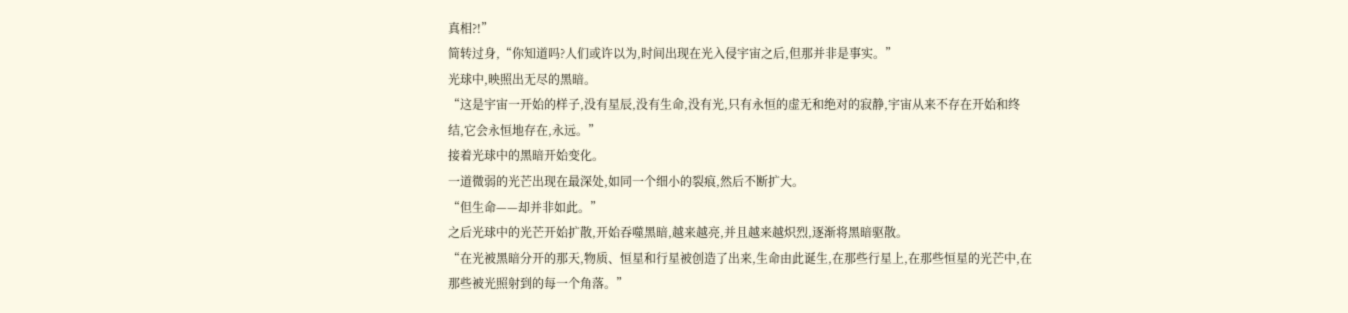真相?!”
简转过身,“你知道吗?人们或许以为,时间出现在光入侵宇宙之后,但那并非是事实。”
光球中,映照出无尽的黑暗。
“这是宇宙一开始的样子,没有星辰,没有生命,没有光,只有永恒的虚无和绝对的寂静,宇宙从来不存在开始和终结,它会永恒地存在,永远。”
接着光球中的黑暗开始变化。
一道微弱的光芒出现在最深处,如同一个细小的裂痕,然后不断扩大。
“但生命——却并非如此。”
之后光球中的光芒开始扩散,开始吞噬黑暗,越来越亮,并且越来越炽烈,逐渐将黑暗驱散。
“在光被黑暗分开的那天,物质、恒星和行星被创造了出来,生命由此诞生,在那些行星上,在那些恒星的光芒中,在那些被光照射到的每一个角落。”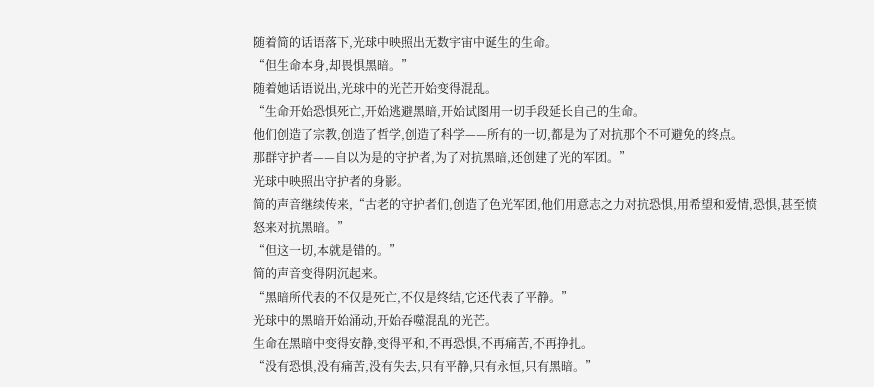随着简的话语落下,光球中映照出无数宇宙中诞生的生命。
“但生命本身,却畏惧黑暗。”
随着她话语说出,光球中的光芒开始变得混乱。
“生命开始恐惧死亡,开始逃避黑暗,开始试图用一切手段延长自己的生命。
他们创造了宗教,创造了哲学,创造了科学——所有的一切,都是为了对抗那个不可避免的终点。
那群守护者——自以为是的守护者,为了对抗黑暗,还创建了光的军团。”
光球中映照出守护者的身影。
简的声音继续传来,“古老的守护者们,创造了色光军团,他们用意志之力对抗恐惧,用希望和爱情,恐惧,甚至愤怒来对抗黑暗。”
“但这一切,本就是错的。”
简的声音变得阴沉起来。
“黑暗所代表的不仅是死亡,不仅是终结,它还代表了平静。”
光球中的黑暗开始涌动,开始吞噬混乱的光芒。
生命在黑暗中变得安静,变得平和,不再恐惧,不再痛苦,不再挣扎。
“没有恐惧,没有痛苦,没有失去,只有平静,只有永恒,只有黑暗。”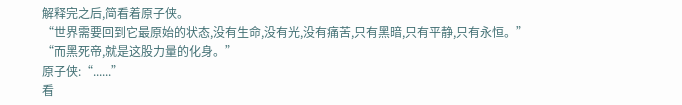解释完之后,简看着原子侠。
“世界需要回到它最原始的状态,没有生命,没有光,没有痛苦,只有黑暗,只有平静,只有永恒。”
“而黑死帝,就是这股力量的化身。”
原子侠:“......”
看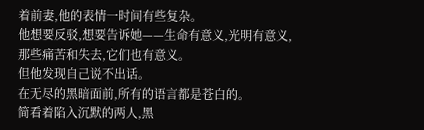着前妻,他的表情一时间有些复杂。
他想要反驳,想要告诉她——生命有意义,光明有意义,那些痛苦和失去,它们也有意义。
但他发现自己说不出话。
在无尽的黑暗面前,所有的语言都是苍白的。
简看着陷入沉默的两人,黑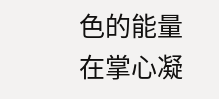色的能量在掌心凝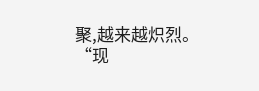聚,越来越炽烈。
“现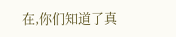在,你们知道了真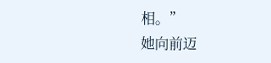相。”
她向前迈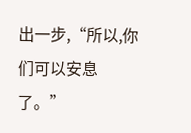出一步,“所以,你们可以安息了。”